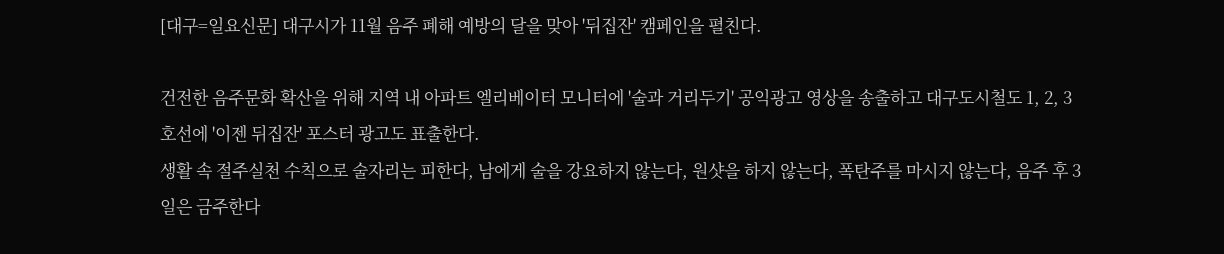[대구=일요신문] 대구시가 11월 음주 폐해 예방의 달을 맞아 '뒤집잔' 캠페인을 펼친다.

건전한 음주문화 확산을 위해 지역 내 아파트 엘리베이터 모니터에 '술과 거리두기' 공익광고 영상을 송출하고 대구도시철도 1, 2, 3호선에 '이젠 뒤집잔' 포스터 광고도 표출한다.
생활 속 절주실천 수칙으로 술자리는 피한다, 남에게 술을 강요하지 않는다, 원샷을 하지 않는다, 폭탄주를 마시지 않는다, 음주 후 3일은 금주한다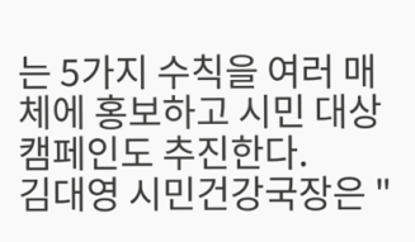는 5가지 수칙을 여러 매체에 홍보하고 시민 대상 캠페인도 추진한다.
김대영 시민건강국장은 "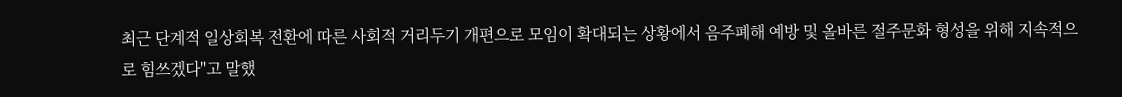최근 단계적 일상회복 전환에 따른 사회적 거리두기 개편으로 모임이 확대되는 상황에서 음주폐해 예방 및 올바른 절주문화 형성을 위해 지속적으로 힘쓰겠다"고 말했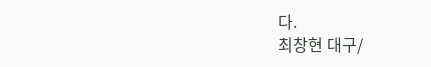다.
최창현 대구/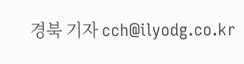경북 기자 cch@ilyodg.co.kr